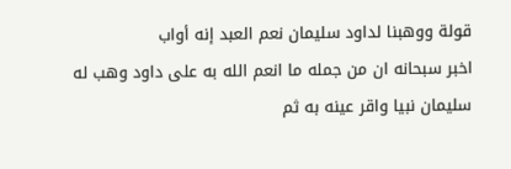قولة ووهبنا لداود سليمان نعم العبد إنه أواب
اخبر سبحانه ان من جمله ما انعم الله به على داود وهب له سليمان نبيا واقر عينه به ثم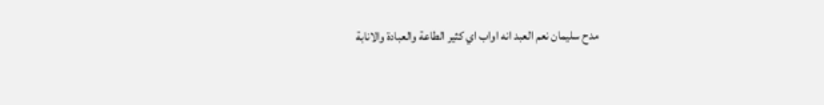مدح سليمان نعم العبد انه اواب اي كثير الطاعة والعبادة والانابة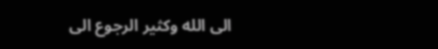الى الله وكثير الرجوع الى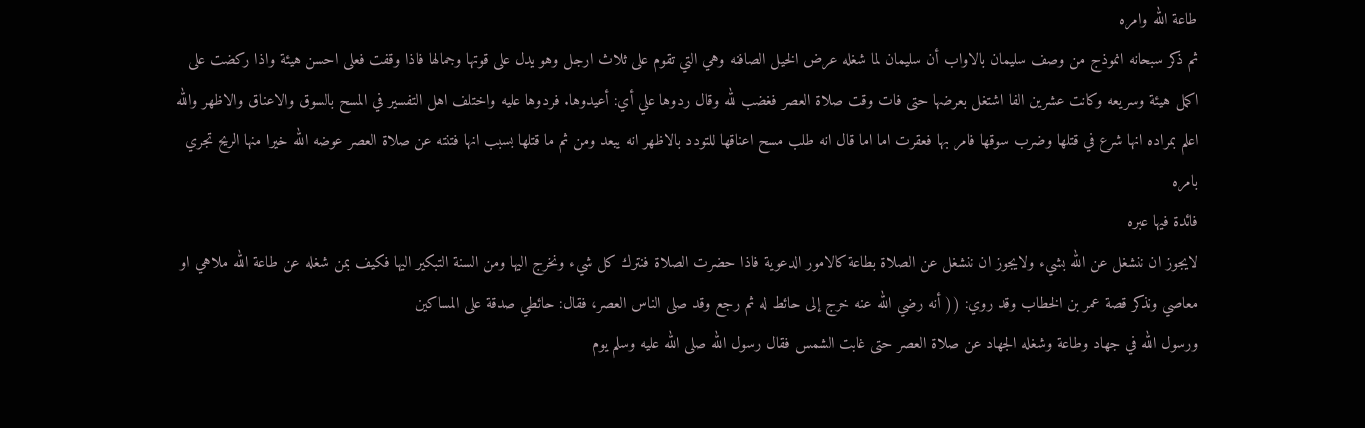طاعة الله وامره
ثم ذكر سبحانه انموذج من وصف سليمان بالاواب أن سليمان لما شغله عرض الخيل الصافنه وهي التي تقوم على ثلاث ارجل وهو يدل على قوتها وجمالها فاذا وقفت فعلى احسن هيئة واذا ركضت على اكمل هيئة وسريعه وكانت عشرين الفا اشتغل بعرضها حتى فات وقت صلاة العصر فغضب لله وقال ردوها علي أي: أعيدوها. فردوها عليه واختلف اهل التفسير في المسح بالسوق والاعناق والاظهر والله اعلم بمراده انها شرع في قتلها وضرب سوقها فامر بها فعقرت اما اما قال انه طلب مسح اعناقها للتودد بالاظهر انه يبعد ومن ثم ما قتلها بسبب انها فتنته عن صلاة العصر عوضه الله خيرا منها الريح تجري بامره
فائدة فيها عبره
لايجوز ان ننشغل عن الله بشيء ولايجوز ان ننشغل عن الصلاة بطاعة كالامور الدعوية فاذا حضرت الصلاة فنترك كل شيء ونخرج اليها ومن السنة التبكير اليها فكيف بمن شغله عن طاعة الله ملاهي او معاصي ونذكر قصة عمر بن الخطاب وقد روي: (( أنه رضي الله عنه خرج إلى حائط له ثم رجع وقد صلى الناس العصر، فقال: حائطي صدقة على المساكين
ورسول الله في جهاد وطاعة وشغله الجهاد عن صلاة العصر حتى غابت الشمس فقال رسول الله صلى الله عليه وسلم يوم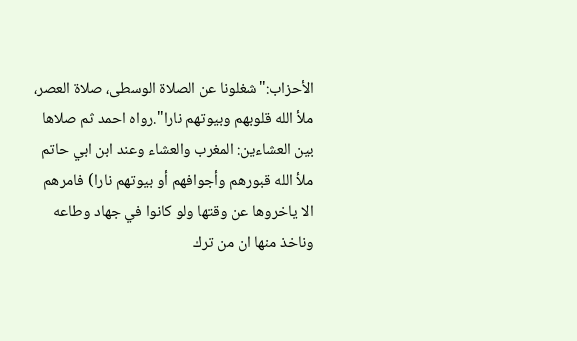الأحزاب:"شغلونا عن الصلاة الوسطى، صلاة العصر، ملأ الله قلوبهم وبيوتهم نارا".رواه احمد ثم صلاها بين العشاءين: المغرب والعشاء وعند ابن ابي حاتم ملأ الله قبورهم وأجوافهم أو بيوتهم نارا) فامرهم الا ياخروها عن وقتها ولو كانوا في جهاد وطاعه
وناخذ منها ان من ترك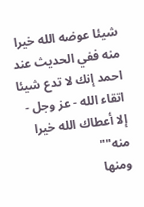شيئا عوضه الله خيرا منه ففي الحديث عند احمد إنك لا تدع شيئا اتقاء الله - عز وجل - إلا أعطاك الله خيرا منه""
ومنها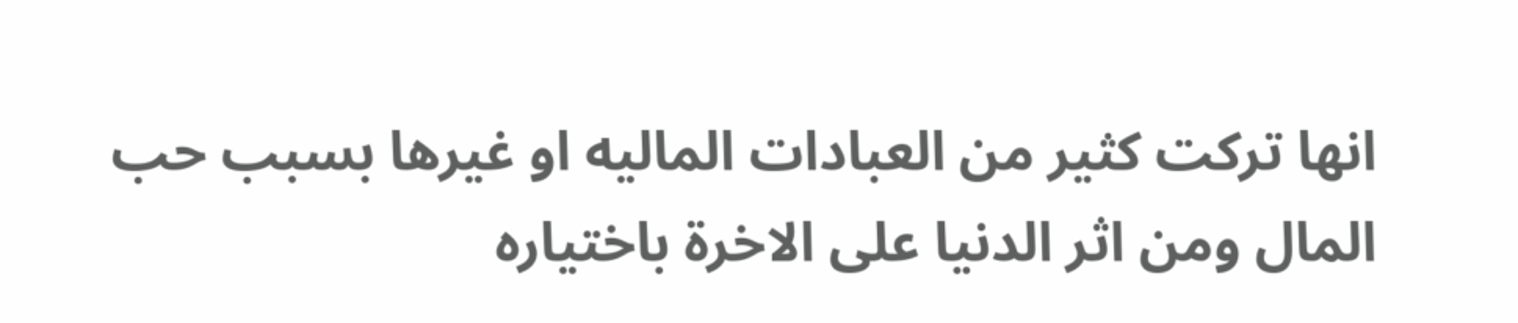انها تركت كثير من العبادات الماليه او غيرها بسبب حب المال ومن اثر الدنيا على الاخرة باختياره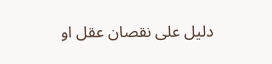دليل على نقصان عقل او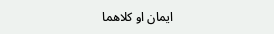ايمان او كلاهما